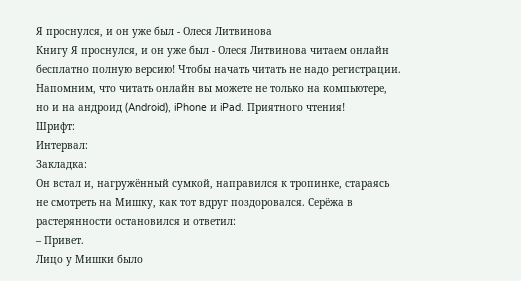Я проснулся, и он уже был - Олеся Литвинова
Книгу Я проснулся, и он уже был - Олеся Литвинова читаем онлайн бесплатно полную версию! Чтобы начать читать не надо регистрации. Напомним, что читать онлайн вы можете не только на компьютере, но и на андроид (Android), iPhone и iPad. Приятного чтения!
Шрифт:
Интервал:
Закладка:
Он встал и, нагружённый сумкой, направился к тропинке, стараясь не смотреть на Мишку, как тот вдруг поздоровался. Серёжа в растерянности остановился и ответил:
– Привет.
Лицо у Мишки было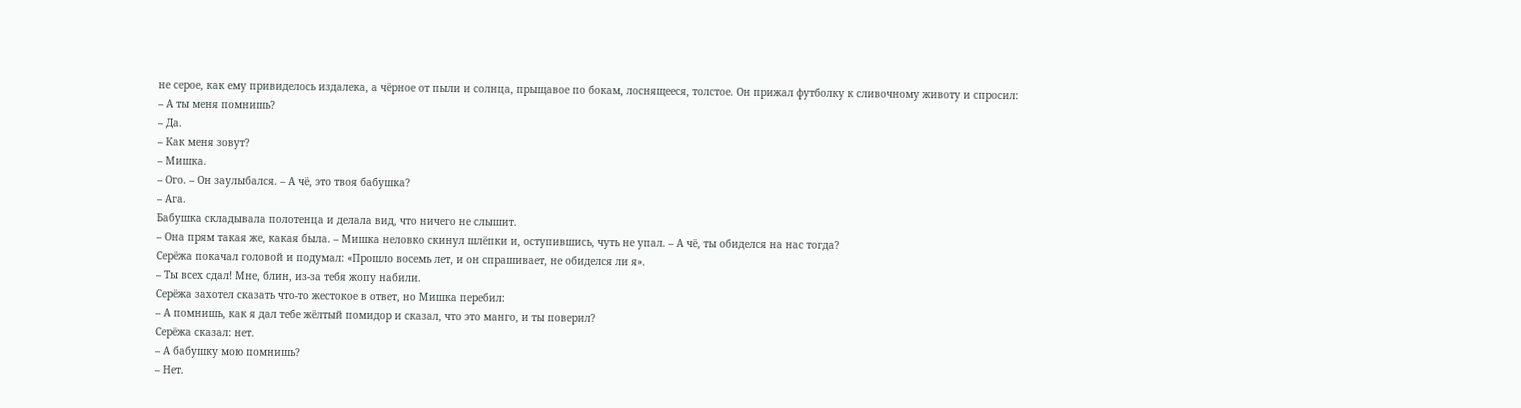не серое, как ему привиделось издалека, а чёрное от пыли и солнца, прыщавое по бокам, лоснящееся, толстое. Он прижал футболку к сливочному животу и спросил:
– А ты меня помнишь?
– Да.
– Как меня зовут?
– Мишка.
– Ого. – Он заулыбался. – А чё, это твоя бабушка?
– Ага.
Бабушка складывала полотенца и делала вид, что ничего не слышит.
– Она прям такая же, какая была. – Мишка неловко скинул шлёпки и, оступившись, чуть не упал. – А чё, ты обиделся на нас тогда?
Серёжа покачал головой и подумал: «Прошло восемь лет, и он спрашивает, не обиделся ли я».
– Ты всех сдал! Мне, блин, из-за тебя жопу набили.
Серёжа захотел сказать что-то жестокое в ответ, но Мишка перебил:
– А помнишь, как я дал тебе жёлтый помидор и сказал, что это манго, и ты поверил?
Серёжа сказал: нет.
– А бабушку мою помнишь?
– Нет.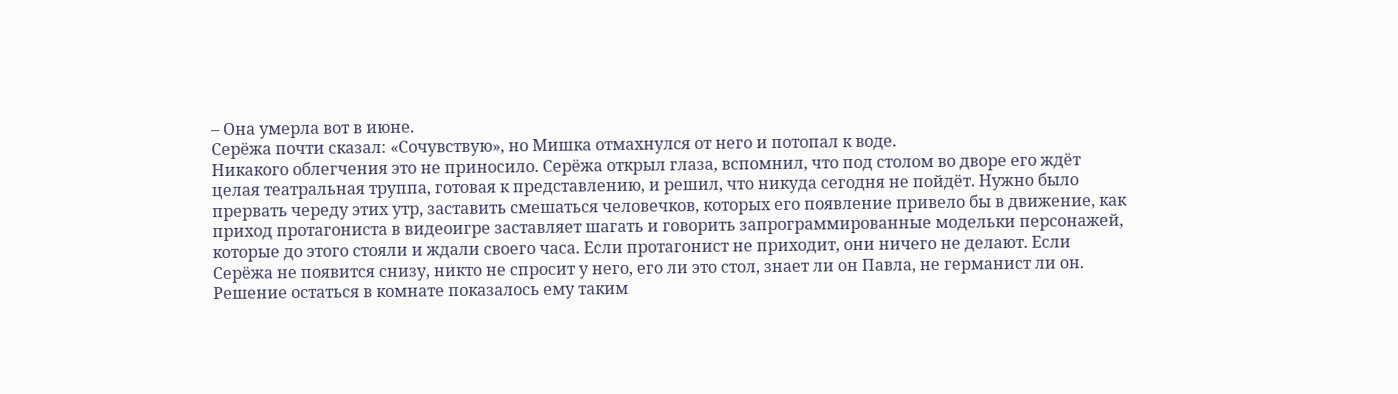– Она умерла вот в июне.
Серёжа почти сказал: «Сочувствую», но Мишка отмахнулся от него и потопал к воде.
Никакого облегчения это не приносило. Серёжа открыл глаза, вспомнил, что под столом во дворе его ждёт целая театральная труппа, готовая к представлению, и решил, что никуда сегодня не пойдёт. Нужно было прервать череду этих утр, заставить смешаться человечков, которых его появление привело бы в движение, как приход протагониста в видеоигре заставляет шагать и говорить запрограммированные модельки персонажей, которые до этого стояли и ждали своего часа. Если протагонист не приходит, они ничего не делают. Если Серёжа не появится снизу, никто не спросит у него, его ли это стол, знает ли он Павла, не германист ли он. Решение остаться в комнате показалось ему таким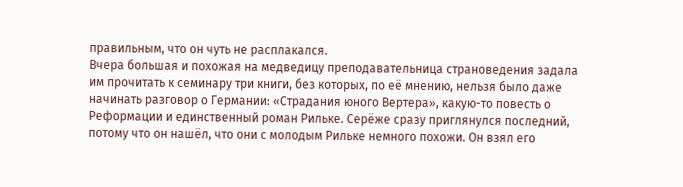правильным, что он чуть не расплакался.
Вчера большая и похожая на медведицу преподавательница страноведения задала им прочитать к семинару три книги, без которых, по её мнению, нельзя было даже начинать разговор о Германии: «Страдания юного Вертера», какую-то повесть о Реформации и единственный роман Рильке. Серёже сразу приглянулся последний, потому что он нашёл, что они с молодым Рильке немного похожи. Он взял его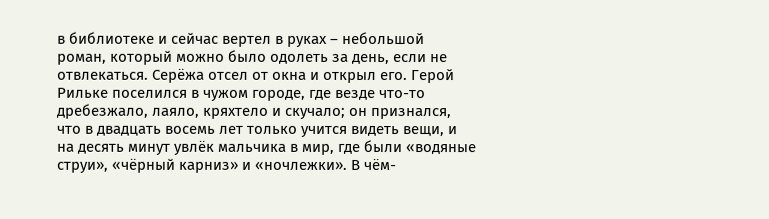в библиотеке и сейчас вертел в руках – небольшой роман, который можно было одолеть за день, если не отвлекаться. Серёжа отсел от окна и открыл его. Герой Рильке поселился в чужом городе, где везде что-то дребезжало, лаяло, кряхтело и скучало; он признался, что в двадцать восемь лет только учится видеть вещи, и на десять минут увлёк мальчика в мир, где были «водяные струи», «чёрный карниз» и «ночлежки». В чём-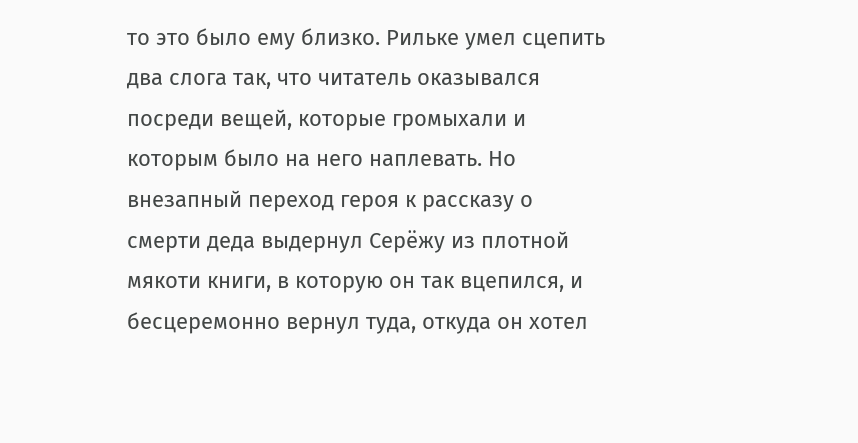то это было ему близко. Рильке умел сцепить два слога так, что читатель оказывался посреди вещей, которые громыхали и которым было на него наплевать. Но внезапный переход героя к рассказу о смерти деда выдернул Серёжу из плотной мякоти книги, в которую он так вцепился, и бесцеремонно вернул туда, откуда он хотел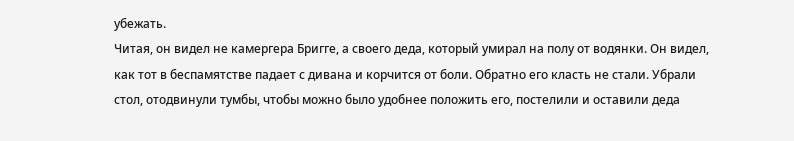убежать.
Читая, он видел не камергера Бригге, а своего деда, который умирал на полу от водянки. Он видел, как тот в беспамятстве падает с дивана и корчится от боли. Обратно его класть не стали. Убрали стол, отодвинули тумбы, чтобы можно было удобнее положить его, постелили и оставили деда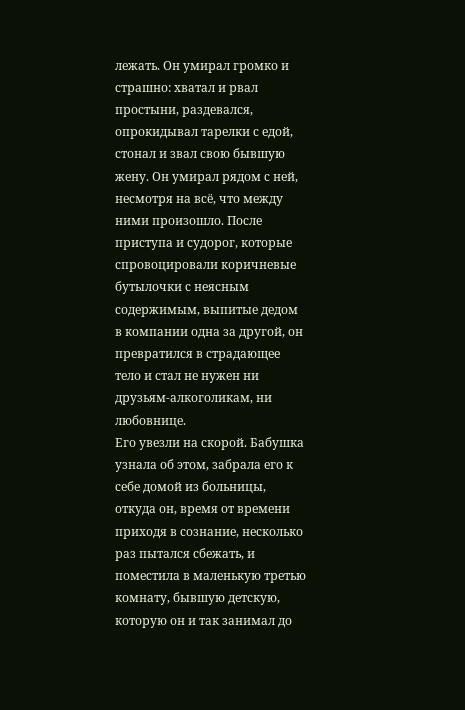лежать. Он умирал громко и страшно: хватал и рвал простыни, раздевался, опрокидывал тарелки с едой, стонал и звал свою бывшую жену. Он умирал рядом с ней, несмотря на всё, что между ними произошло. После приступа и судорог, которые спровоцировали коричневые бутылочки с неясным содержимым, выпитые дедом в компании одна за другой, он превратился в страдающее тело и стал не нужен ни друзьям-алкоголикам, ни любовнице.
Его увезли на скорой. Бабушка узнала об этом, забрала его к себе домой из больницы, откуда он, время от времени приходя в сознание, несколько раз пытался сбежать, и поместила в маленькую третью комнату, бывшую детскую, которую он и так занимал до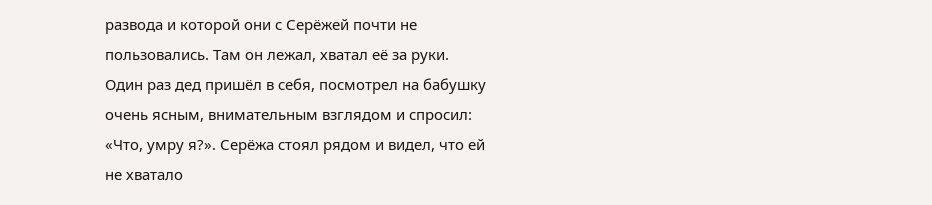развода и которой они с Серёжей почти не пользовались. Там он лежал, хватал её за руки. Один раз дед пришёл в себя, посмотрел на бабушку очень ясным, внимательным взглядом и спросил: «Что, умру я?». Серёжа стоял рядом и видел, что ей не хватало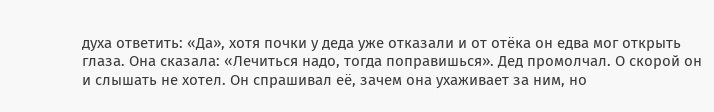духа ответить: «Да», хотя почки у деда уже отказали и от отёка он едва мог открыть глаза. Она сказала: «Лечиться надо, тогда поправишься». Дед промолчал. О скорой он и слышать не хотел. Он спрашивал её, зачем она ухаживает за ним, но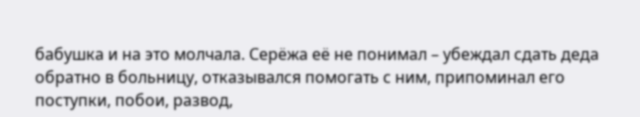бабушка и на это молчала. Серёжа её не понимал – убеждал сдать деда обратно в больницу, отказывался помогать с ним, припоминал его поступки, побои, развод,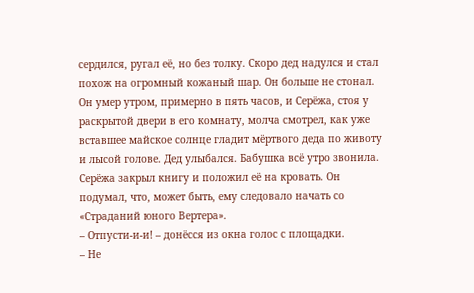сердился, ругал её, но без толку. Скоро дед надулся и стал похож на огромный кожаный шар. Он больше не стонал. Он умер утром, примерно в пять часов, и Серёжа, стоя у раскрытой двери в его комнату, молча смотрел, как уже вставшее майское солнце гладит мёртвого деда по животу и лысой голове. Дед улыбался. Бабушка всё утро звонила.
Серёжа закрыл книгу и положил её на кровать. Он подумал, что, может быть, ему следовало начать со «Страданий юного Вертера».
– Отпусти-и-и! – донёсся из окна голос с площадки.
– Не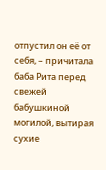отпустил он её от себя, – причитала баба Рита перед свежей бабушкиной могилой, вытирая сухие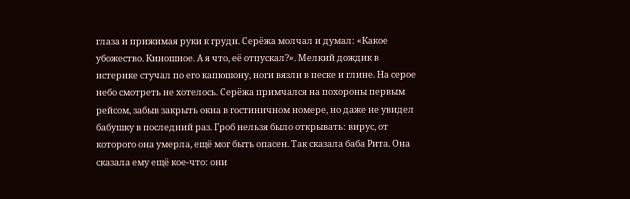глаза и прижимая руки к груди. Серёжа молчал и думал: «Какое убожество. Киношное. А я что, её отпускал?». Мелкий дождик в истерике стучал по его капюшону, ноги вязли в песке и глине. На серое небо смотреть не хотелось. Серёжа примчался на похороны первым рейсом, забыв закрыть окна в гостиничном номере, но даже не увидел бабушку в последний раз. Гроб нельзя было открывать: вирус, от которого она умерла, ещё мог быть опасен. Так сказала баба Рита. Она сказала ему ещё кое-что: они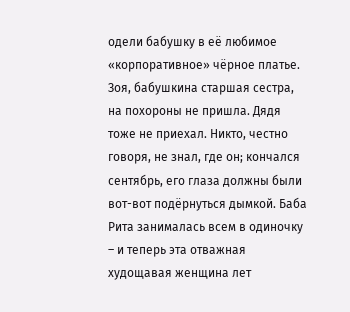одели бабушку в её любимое «корпоративное» чёрное платье.
Зоя, бабушкина старшая сестра, на похороны не пришла. Дядя тоже не приехал. Никто, честно говоря, не знал, где он; кончался сентябрь, его глаза должны были вот-вот подёрнуться дымкой. Баба Рита занималась всем в одиночку – и теперь эта отважная худощавая женщина лет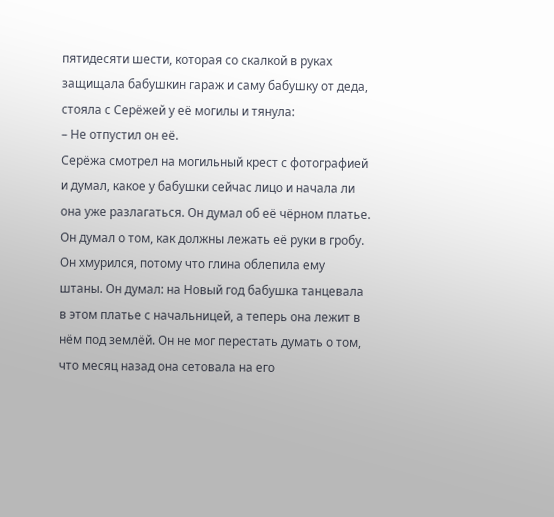пятидесяти шести, которая со скалкой в руках защищала бабушкин гараж и саму бабушку от деда, стояла с Серёжей у её могилы и тянула:
– Не отпустил он её.
Серёжа смотрел на могильный крест с фотографией и думал, какое у бабушки сейчас лицо и начала ли она уже разлагаться. Он думал об её чёрном платье. Он думал о том, как должны лежать её руки в гробу. Он хмурился, потому что глина облепила ему штаны. Он думал: на Новый год бабушка танцевала в этом платье с начальницей, а теперь она лежит в нём под землёй. Он не мог перестать думать о том, что месяц назад она сетовала на его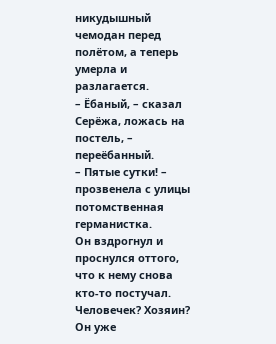никудышный чемодан перед полётом, а теперь умерла и разлагается.
– Ёбаный, – сказал Серёжа, ложась на постель, – переёбанный.
– Пятые сутки! – прозвенела с улицы потомственная германистка.
Он вздрогнул и проснулся оттого, что к нему снова кто-то постучал. Человечек? Хозяин? Он уже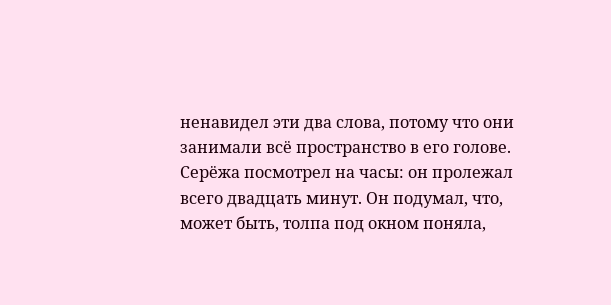ненавидел эти два слова, потому что они занимали всё пространство в его голове. Серёжа посмотрел на часы: он пролежал всего двадцать минут. Он подумал, что, может быть, толпа под окном поняла,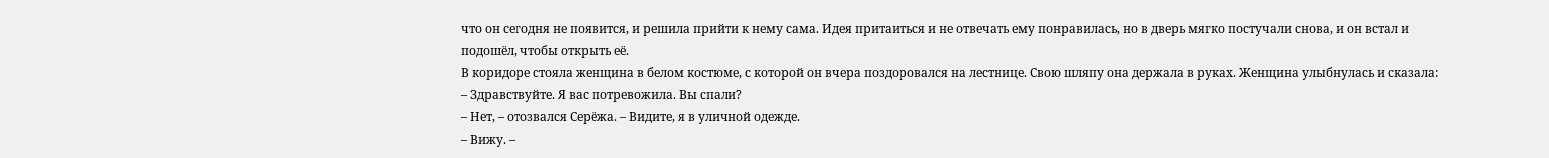что он сегодня не появится, и решила прийти к нему сама. Идея притаиться и не отвечать ему понравилась, но в дверь мягко постучали снова, и он встал и подошёл, чтобы открыть её.
В коридоре стояла женщина в белом костюме, с которой он вчера поздоровался на лестнице. Свою шляпу она держала в руках. Женщина улыбнулась и сказала:
– Здравствуйте. Я вас потревожила. Вы спали?
– Нет, – отозвался Серёжа. – Видите, я в уличной одежде.
– Вижу. –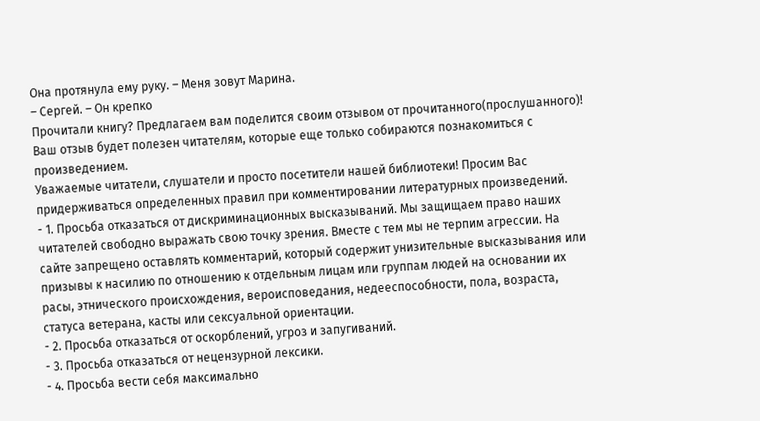Она протянула ему руку. – Меня зовут Марина.
– Сергей. – Он крепко
Прочитали книгу? Предлагаем вам поделится своим отзывом от прочитанного(прослушанного)! Ваш отзыв будет полезен читателям, которые еще только собираются познакомиться с произведением.
Уважаемые читатели, слушатели и просто посетители нашей библиотеки! Просим Вас придерживаться определенных правил при комментировании литературных произведений.
- 1. Просьба отказаться от дискриминационных высказываний. Мы защищаем право наших читателей свободно выражать свою точку зрения. Вместе с тем мы не терпим агрессии. На сайте запрещено оставлять комментарий, который содержит унизительные высказывания или призывы к насилию по отношению к отдельным лицам или группам людей на основании их расы, этнического происхождения, вероисповедания, недееспособности, пола, возраста, статуса ветерана, касты или сексуальной ориентации.
- 2. Просьба отказаться от оскорблений, угроз и запугиваний.
- 3. Просьба отказаться от нецензурной лексики.
- 4. Просьба вести себя максимально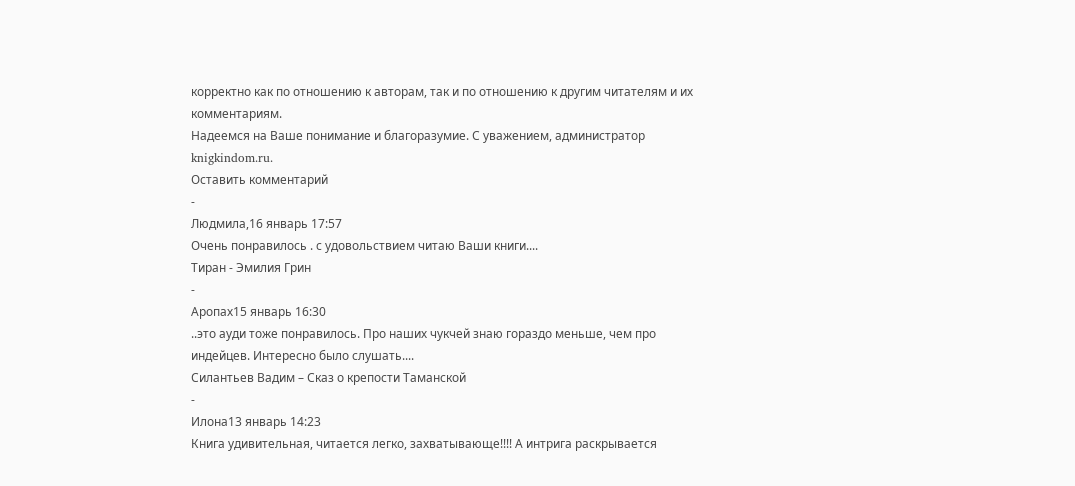корректно как по отношению к авторам, так и по отношению к другим читателям и их комментариям.
Надеемся на Ваше понимание и благоразумие. С уважением, администратор knigkindom.ru.
Оставить комментарий
-
Людмила,16 январь 17:57
Очень понравилось . с удовольствием читаю Ваши книги....
Тиран - Эмилия Грин
-
Аропах15 январь 16:30
..это ауди тоже понравилось. Про наших чукчей знаю гораздо меньше, чем про индейцев. Интересно было слушать....
Силантьев Вадим – Сказ о крепости Таманской
-
Илона13 январь 14:23
Книга удивительная, читается легко, захватывающе!!!! А интрига раскрывается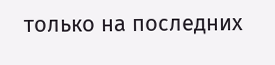только на последних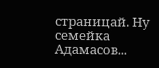страницай. Ну семейка Адамасов...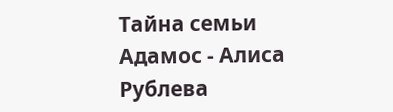Тайна семьи Адамос - Алиса Рублева